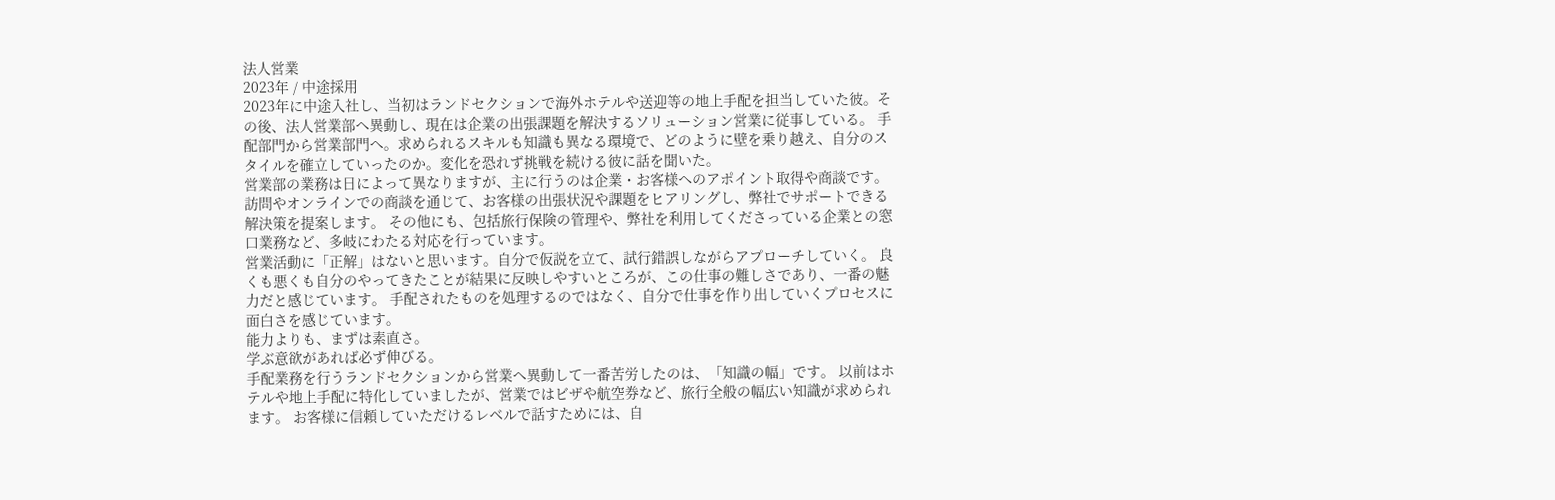法人営業
2023年 / 中途採用
2023年に中途入社し、当初はランドセクションで海外ホテルや送迎等の地上手配を担当していた彼。その後、法人営業部へ異動し、現在は企業の出張課題を解決するソリューション営業に従事している。 手配部門から営業部門へ。求められるスキルも知識も異なる環境で、どのように壁を乗り越え、自分のスタイルを確立していったのか。変化を恐れず挑戦を続ける彼に話を聞いた。
営業部の業務は日によって異なりますが、主に行うのは企業・お客様へのアポイント取得や商談です。 訪問やオンラインでの商談を通じて、お客様の出張状況や課題をヒアリングし、弊社でサポートできる解決策を提案します。 その他にも、包括旅行保険の管理や、弊社を利用してくださっている企業との窓口業務など、多岐にわたる対応を行っています。
営業活動に「正解」はないと思います。自分で仮説を立て、試行錯誤しながらアプローチしていく。 良くも悪くも自分のやってきたことが結果に反映しやすいところが、この仕事の難しさであり、一番の魅力だと感じています。 手配されたものを処理するのではなく、自分で仕事を作り出していくプロセスに面白さを感じています。
能力よりも、まずは素直さ。
学ぶ意欲があれば必ず伸びる。
手配業務を行うランドセクションから営業へ異動して一番苦労したのは、「知識の幅」です。 以前はホテルや地上手配に特化していましたが、営業ではビザや航空券など、旅行全般の幅広い知識が求められます。 お客様に信頼していただけるレベルで話すためには、自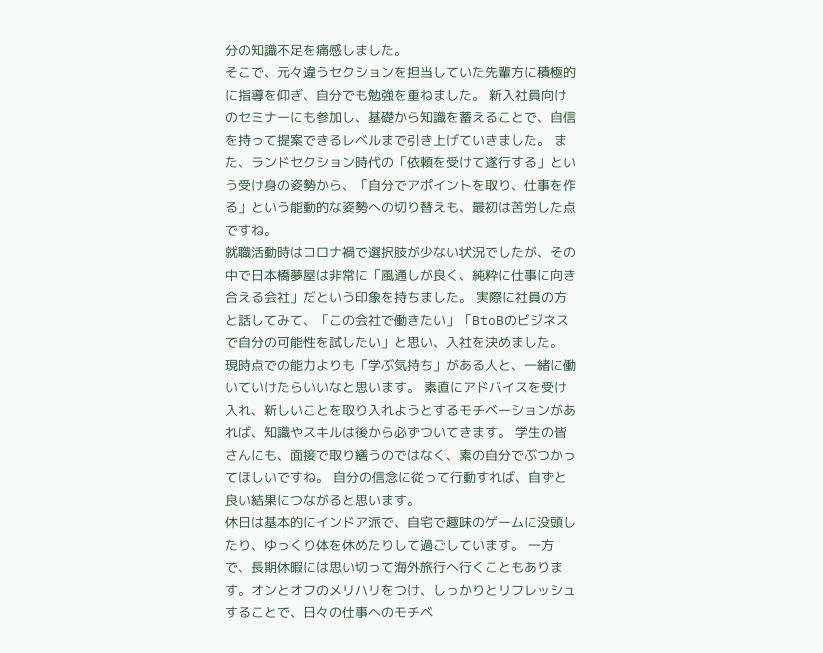分の知識不足を痛感しました。
そこで、元々違うセクションを担当していた先輩方に積極的に指導を仰ぎ、自分でも勉強を重ねました。 新入社員向けのセミナーにも参加し、基礎から知識を蓄えることで、自信を持って提案できるレベルまで引き上げていきました。 また、ランドセクション時代の「依頼を受けて遂行する」という受け身の姿勢から、「自分でアポイントを取り、仕事を作る」という能動的な姿勢への切り替えも、最初は苦労した点ですね。
就職活動時はコロナ禍で選択肢が少ない状況でしたが、その中で日本橋夢屋は非常に「風通しが良く、純粋に仕事に向き合える会社」だという印象を持ちました。 実際に社員の方と話してみて、「この会社で働きたい」「BtoBのビジネスで自分の可能性を試したい」と思い、入社を決めました。
現時点での能力よりも「学ぶ気持ち」がある人と、一緒に働いていけたらいいなと思います。 素直にアドバイスを受け入れ、新しいことを取り入れようとするモチベーションがあれば、知識やスキルは後から必ずついてきます。 学生の皆さんにも、面接で取り繕うのではなく、素の自分でぶつかってほしいですね。 自分の信念に従って行動すれば、自ずと良い結果につながると思います。
休日は基本的にインドア派で、自宅で趣味のゲームに没頭したり、ゆっくり体を休めたりして過ごしています。 一方で、長期休暇には思い切って海外旅行へ行くこともあります。オンとオフのメリハリをつけ、しっかりとリフレッシュすることで、日々の仕事へのモチベ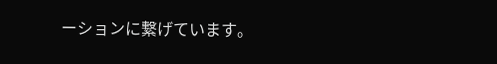ーションに繋げています。